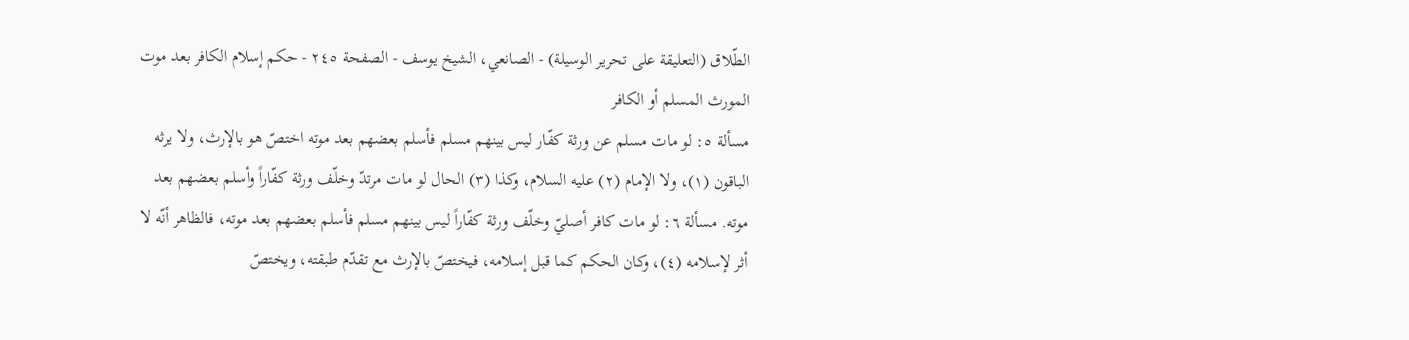الطّلاق (التعليقة على تحرير الوسيلة) - الصانعي، الشيخ يوسف - الصفحة ٢٤٥ - حكم إسلام الكافر بعد موت المورث المسلم أو الكافر
مسألة ٥: لو مات مسلم عن ورثة كفّار ليس بينهم مسلم فأسلم بعضهم بعد موته اختصّ هو بالإرث، ولا يرثه الباقون (١)، ولا الإمام (٢) عليه السلام، وكذا (٣) الحال لو مات مرتدّ وخلّف ورثة كفّاراً وأسلم بعضهم بعد موته. مسألة ٦: لو مات كافر أصليّ وخلّف ورثة كفّاراً ليس بينهم مسلم فأسلم بعضهم بعد موته، فالظاهر أنّه لا أثر لإسلامه (٤)، وكان الحكم كما قبل إسلامه، فيختصّ بالإرث مع تقدّم طبقته، ويختصّ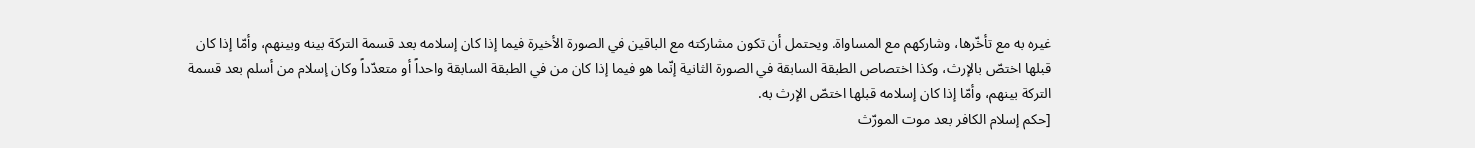غيره به مع تأخّرها، وشاركهم مع المساواة. ويحتمل أن تكون مشاركته مع الباقين في الصورة الأخيرة فيما إذا كان إسلامه بعد قسمة التركة بينه وبينهم، وأمّا إذا كان قبلها اختصّ بالإرث، وكذا اختصاص الطبقة السابقة في الصورة الثانية إنّما هو فيما إذا كان من في الطبقة السابقة واحداً أو متعدّداً وكان إسلام من أسلم بعد قسمة التركة بينهم، وأمّا إذا كان إسلامه قبلها اختصّ الإرث به.
[حكم إسلام الكافر بعد موت المورّث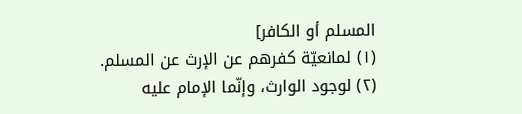المسلم أو الكافر]
(١) لمانعيّة كفرهم عن الإرث عن المسلم.
(٢) لوجود الوارث، وإنّما الإمام عليه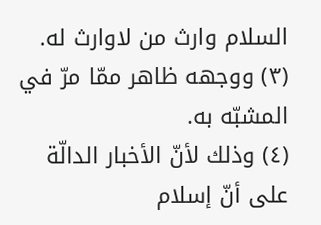السلام وارث من لاوارث له.
(٣) ووجهه ظاهر ممّا مرّ في المشبّه به.
(٤) وذلك لأنّ الأخبار الدالّة على أنّ إسلام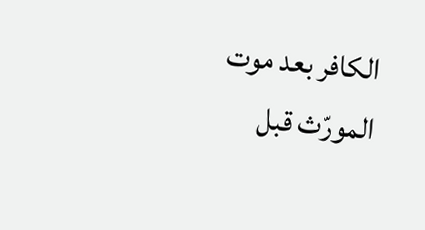الكافر بعد موت المورّث قبل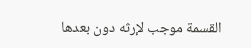القسمة موجب لإرثه دون بعدها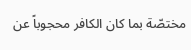مختصّة بما كان الكافر محجوباً عن